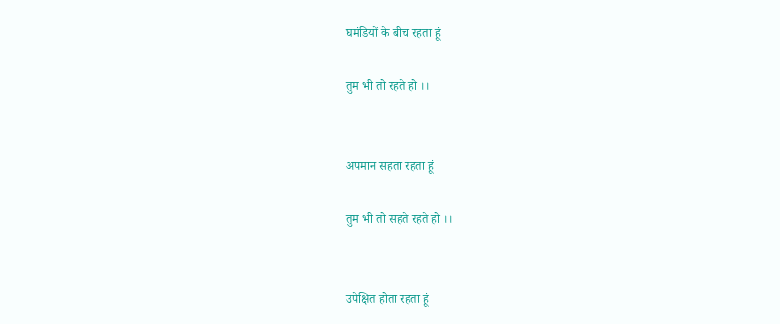घमंडियों के बीच रहता हूं

तुम भी तो रहते हो ।।


अपमान सहता रहता हूं

तुम भी तो सहते रहते हो ।।


उपेक्षित होता रहता हूं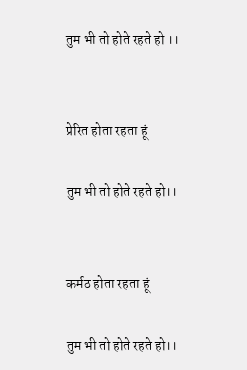तुम भी तो होते रहते हो ।।


प्रेरित होता रहता हूं

तुम भी तो होते रहते हो।।


कर्मठ होता रहता हूं

तुम भी तो होते रहते हो।।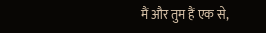मैं और तुम हैं एक से,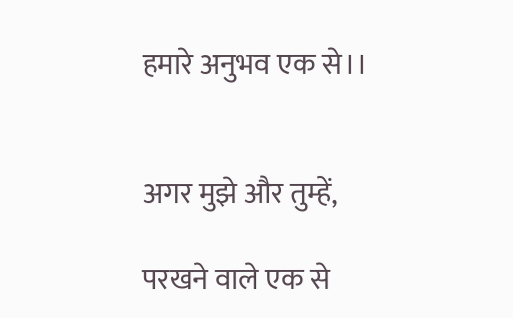हमारे अनुभव एक से।।


अगर मुझे और तुम्हें,

परखने वाले एक से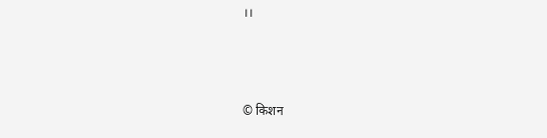।।



© किशन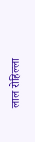लाल रोहिल्ला